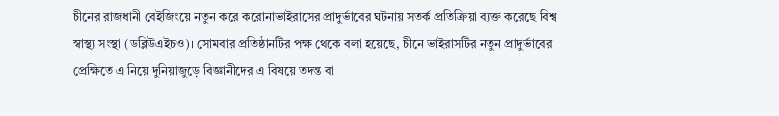চীনের রাজধানী বেইজিংয়ে নতুন করে করোনাভাইরাসের প্রাদুর্ভাবের ঘটনায় সতর্ক প্রতিক্রিয়া ব্যক্ত করেছে বিশ্ব স্বাস্থ্য সংস্থা (ডব্লিউএইচও)। সোমবার প্রতিষ্ঠানটির পক্ষ থেকে বলা হয়েছে, চীনে ভাইরাসটির নতুন প্রাদুর্ভাবের প্রেক্ষিতে এ নিয়ে দুনিয়াজুড়ে বিজ্ঞানীদের এ বিষয়ে তদন্ত বা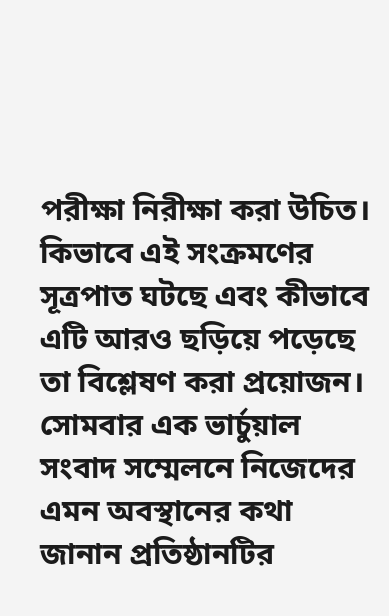পরীক্ষা নিরীক্ষা করা উচিত। কিভাবে এই সংক্রমণের সূত্রপাত ঘটছে এবং কীভাবে এটি আরও ছড়িয়ে পড়েছে তা বিশ্লেষণ করা প্রয়োজন। সোমবার এক ভার্চুয়াল সংবাদ সম্মেলনে নিজেদের এমন অবস্থানের কথা জানান প্রতিষ্ঠানটির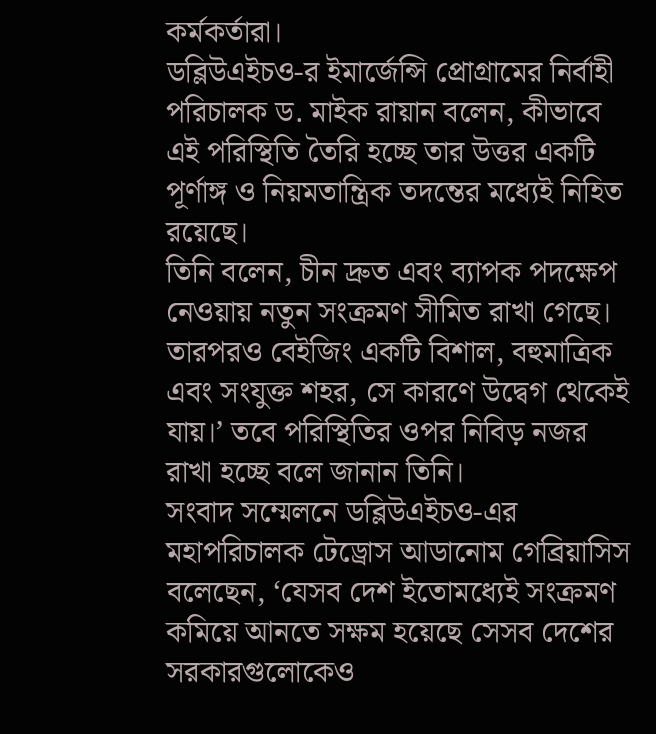কর্মকর্তারা।
ডব্লিউএইচও-র ইমার্জেন্সি প্রোগ্রামের নির্বাহী পরিচালক ড. মাইক রায়ান বলেন, কীভাবে এই পরিস্থিতি তৈরি হচ্ছে তার উত্তর একটি পূর্ণাঙ্গ ও নিয়মতান্ত্রিক তদন্তের মধ্যেই নিহিত রয়েছে।
তিনি বলেন, চীন দ্রুত এবং ব্যাপক পদক্ষেপ নেওয়ায় নতুন সংক্রমণ সীমিত রাখা গেছে। তারপরও বেইজিং একটি বিশাল, বহুমাত্রিক এবং সংযুক্ত শহর, সে কারণে উদ্বেগ থেকেই যায়।’ তবে পরিস্থিতির ওপর নিবিড় নজর রাখা হচ্ছে বলে জানান তিনি।
সংবাদ সম্মেলনে ডব্লিউএইচও-এর মহাপরিচালক টেড্রোস আডানোম গেব্রিয়াসিস বলেছেন, ‘যেসব দেশ ইতোমধ্যেই সংক্রমণ কমিয়ে আনতে সক্ষম হয়েছে সেসব দেশের সরকারগুলোকেও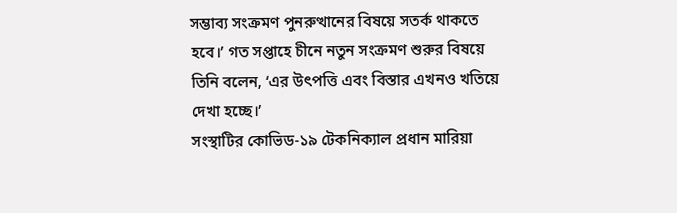সম্ভাব্য সংক্রমণ পুনরুত্থানের বিষয়ে সতর্ক থাকতে হবে।’ গত সপ্তাহে চীনে নতুন সংক্রমণ শুরুর বিষয়ে তিনি বলেন, ‘এর উৎপত্তি এবং বিস্তার এখনও খতিয়ে দেখা হচ্ছে।’
সংস্থাটির কোভিড-১৯ টেকনিক্যাল প্রধান মারিয়া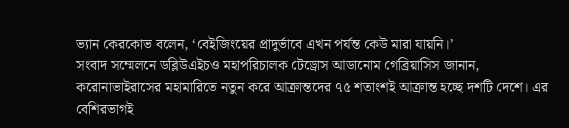ভ্যান কেরকোভ বলেন, ‘বেইজিংয়ের প্রাদুর্ভাবে এখন পর্যন্ত কেউ মারা যায়নি।’
সংবাদ সম্মেলনে ডব্লিউএইচও মহাপরিচালক টেড্রোস আডানোম গেব্রিয়াসিস জানান, করোনাভাইরাসের মহামারিতে নতুন করে আক্রান্তদের ৭৫ শতাংশই আক্রান্ত হচ্ছে দশটি দেশে। এর বেশিরভাগই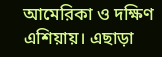আমেরিকা ও দক্ষিণ এশিয়ায়। এছাড়া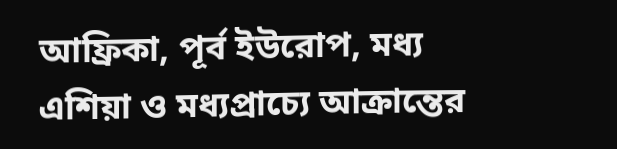আফ্রিকা, পূর্ব ইউরোপ, মধ্য এশিয়া ও মধ্যপ্রাচ্যে আক্রান্তের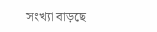সংখ্যা বাড়ছে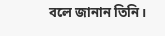বলে জানান তিনি।